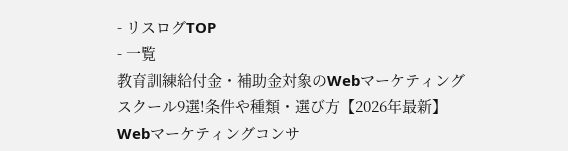- リスログTOP
- 一覧
教育訓練給付金・補助金対象のWebマーケティングスクール9選!条件や種類・選び方【2026年最新】
Webマーケティングコンサ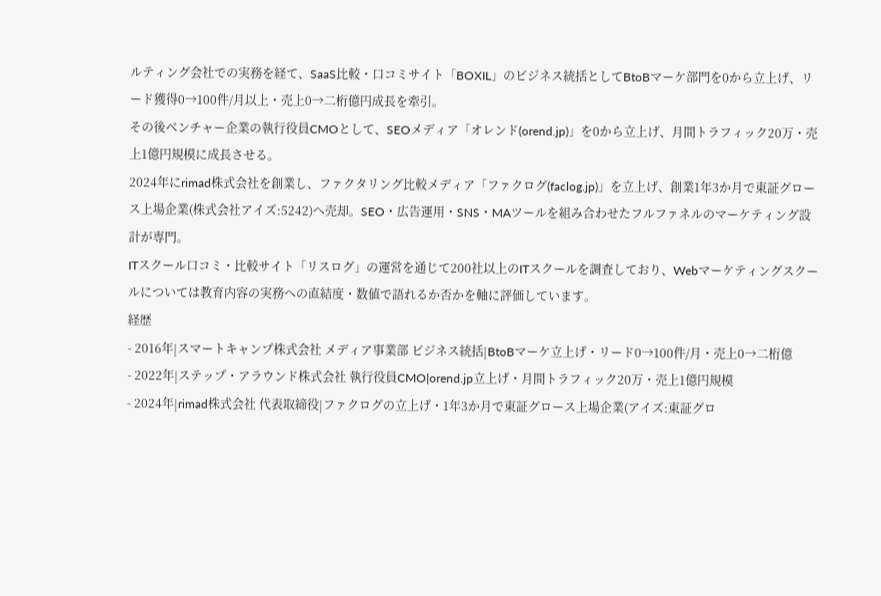ルティング会社での実務を経て、SaaS比較・口コミサイト「BOXIL」のビジネス統括としてBtoBマーケ部門を0から立上げ、リード獲得0→100件/月以上・売上0→二桁億円成長を牽引。
その後ベンチャー企業の執行役員CMOとして、SEOメディア「オレンド(orend.jp)」を0から立上げ、月間トラフィック20万・売上1億円規模に成長させる。
2024年にrimad株式会社を創業し、ファクタリング比較メディア「ファクログ(faclog.jp)」を立上げ、創業1年3か月で東証グロース上場企業(株式会社アイズ:5242)へ売却。SEO・広告運用・SNS・MAツールを組み合わせたフルファネルのマーケティング設計が専門。
ITスクール口コミ・比較サイト「リスログ」の運営を通じて200社以上のITスクールを調査しており、Webマーケティングスクールについては教育内容の実務への直結度・数値で語れるか否かを軸に評価しています。
経歴
- 2016年|スマートキャンプ株式会社 メディア事業部 ビジネス統括|BtoBマーケ立上げ・リード0→100件/月・売上0→二桁億
- 2022年|ステップ・アラウンド株式会社 執行役員CMO|orend.jp立上げ・月間トラフィック20万・売上1億円規模
- 2024年|rimad株式会社 代表取締役|ファクログの立上げ・1年3か月で東証グロース上場企業(アイズ:東証グロ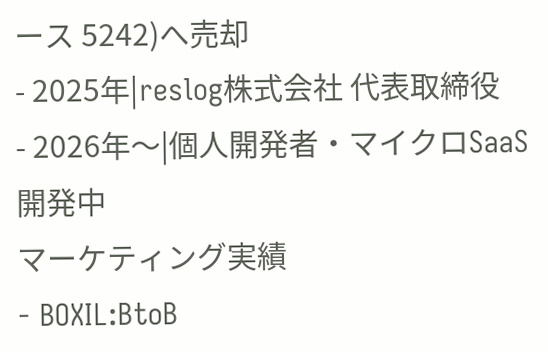ース 5242)へ売却
- 2025年|reslog株式会社 代表取締役
- 2026年〜|個人開発者・マイクロSaaS開発中
マーケティング実績
- BOXIL:BtoB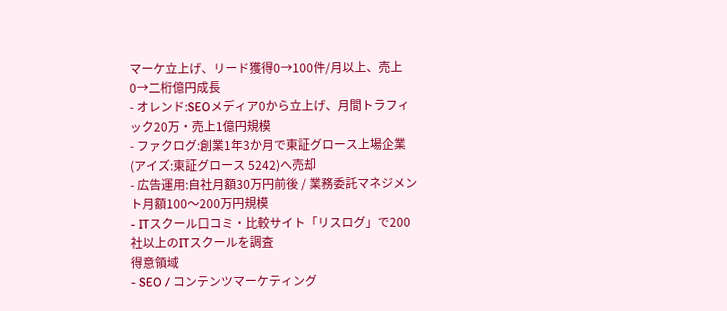マーケ立上げ、リード獲得0→100件/月以上、売上0→二桁億円成長
- オレンド:SEOメディア0から立上げ、月間トラフィック20万・売上1億円規模
- ファクログ:創業1年3か月で東証グロース上場企業(アイズ:東証グロース 5242)へ売却
- 広告運用:自社月額30万円前後 / 業務委託マネジメント月額100〜200万円規模
- ITスクール口コミ・比較サイト「リスログ」で200社以上のITスクールを調査
得意領域
- SEO / コンテンツマーケティング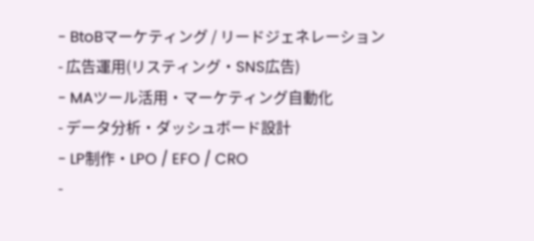- BtoBマーケティング / リードジェネレーション
- 広告運用(リスティング・SNS広告)
- MAツール活用・マーケティング自動化
- データ分析・ダッシュボード設計
- LP制作・LPO / EFO / CRO
-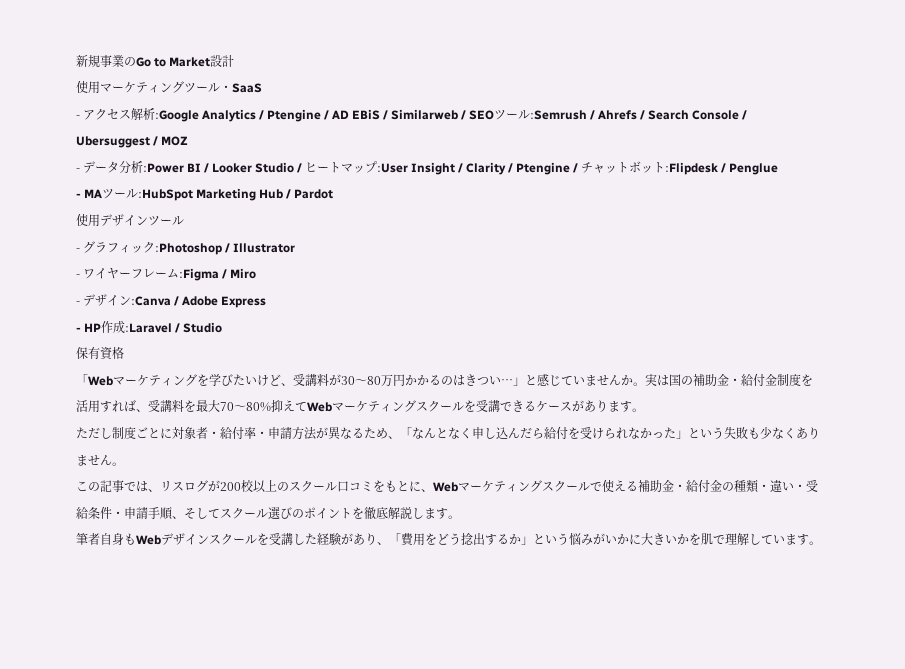新規事業のGo to Market設計
使用マーケティングツール・SaaS
- アクセス解析:Google Analytics / Ptengine / AD EBiS / Similarweb / SEOツール:Semrush / Ahrefs / Search Console / Ubersuggest / MOZ
- データ分析:Power BI / Looker Studio / ヒートマップ:User Insight / Clarity / Ptengine / チャットボット:Flipdesk / Penglue
- MAツール:HubSpot Marketing Hub / Pardot
使用デザインツール
- グラフィック:Photoshop / Illustrator
- ワイヤーフレーム:Figma / Miro
- デザイン:Canva / Adobe Express
- HP作成:Laravel / Studio
保有資格
「Webマーケティングを学びたいけど、受講料が30〜80万円かかるのはきつい…」と感じていませんか。実は国の補助金・給付金制度を活用すれば、受講料を最大70〜80%抑えてWebマーケティングスクールを受講できるケースがあります。
ただし制度ごとに対象者・給付率・申請方法が異なるため、「なんとなく申し込んだら給付を受けられなかった」という失敗も少なくありません。
この記事では、リスログが200校以上のスクール口コミをもとに、Webマーケティングスクールで使える補助金・給付金の種類・違い・受給条件・申請手順、そしてスクール選びのポイントを徹底解説します。
筆者自身もWebデザインスクールを受講した経験があり、「費用をどう捻出するか」という悩みがいかに大きいかを肌で理解しています。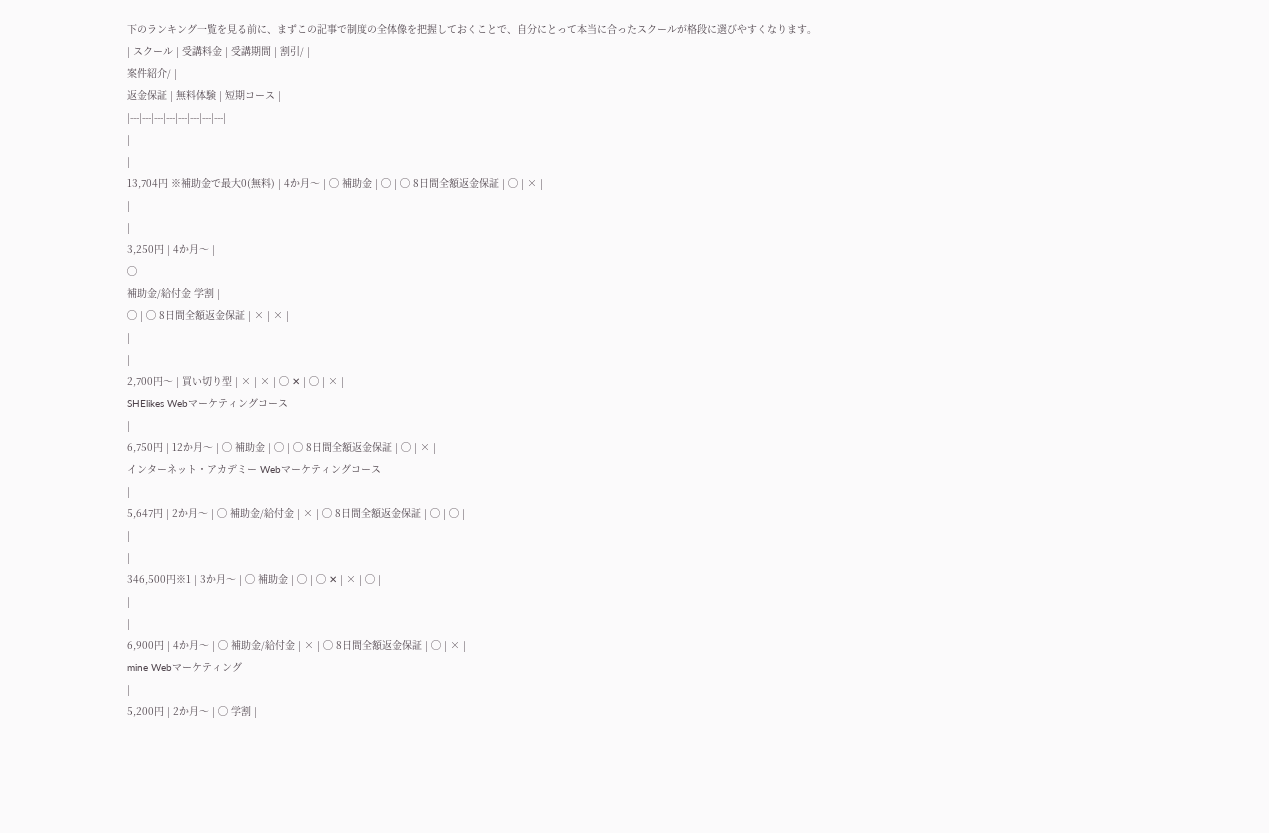下のランキング一覧を見る前に、まずこの記事で制度の全体像を把握しておくことで、自分にとって本当に合ったスクールが格段に選びやすくなります。
| スクール | 受講料金 | 受講期間 | 割引/ |
案件紹介/ |
返金保証 | 無料体験 | 短期コース |
|---|---|---|---|---|---|---|---|
|
|
13,704円 ※補助金で最大0(無料) | 4か月〜 | ◯ 補助金 | ◯ | ◯ 8日間全額返金保証 | ◯ | × |
|
|
3,250円 | 4か月〜 |
◯
補助金/給付金 学割 |
◯ | ◯ 8日間全額返金保証 | × | × |
|
|
2,700円〜 | 買い切り型 | × | × | ◯ ✕ | ◯ | × |
SHElikes Webマーケティングコース
|
6,750円 | 12か月〜 | ◯ 補助金 | ◯ | ◯ 8日間全額返金保証 | ◯ | × |
インターネット・アカデミー Webマーケティングコース
|
5,647円 | 2か月〜 | ◯ 補助金/給付金 | × | ◯ 8日間全額返金保証 | ◯ | ◯ |
|
|
346,500円※1 | 3か月〜 | ◯ 補助金 | ◯ | ◯ ✕ | × | ◯ |
|
|
6,900円 | 4か月〜 | ◯ 補助金/給付金 | × | ◯ 8日間全額返金保証 | ◯ | × |
mine Webマーケティング
|
5,200円 | 2か月〜 | ◯ 学割 |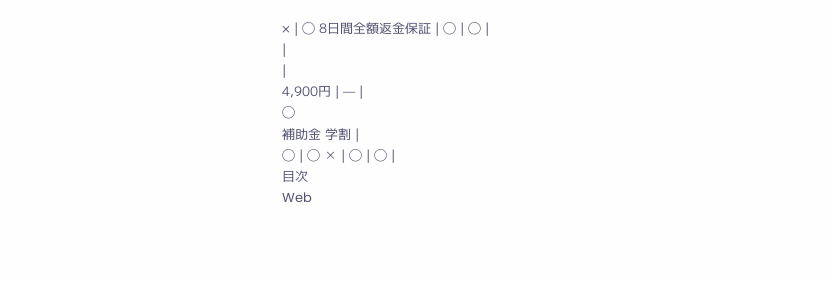× | ◯ 8日間全額返金保証 | ◯ | ◯ |
|
|
4,900円 | — |
◯
補助金 学割 |
◯ | ◯ ✕ | ◯ | ◯ |
目次
Web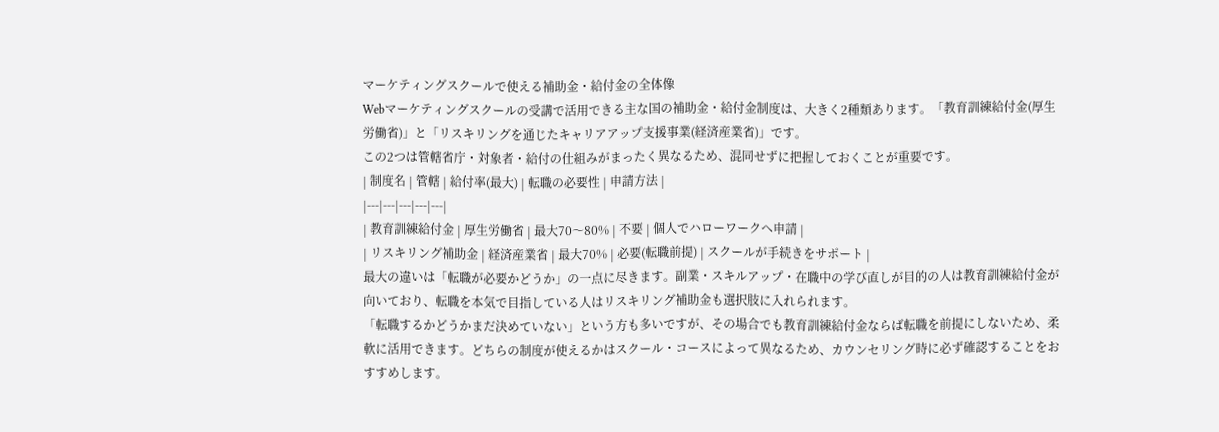マーケティングスクールで使える補助金・給付金の全体像
Webマーケティングスクールの受講で活用できる主な国の補助金・給付金制度は、大きく2種類あります。「教育訓練給付金(厚生労働省)」と「リスキリングを通じたキャリアアップ支援事業(経済産業省)」です。
この2つは管轄省庁・対象者・給付の仕組みがまったく異なるため、混同せずに把握しておくことが重要です。
| 制度名 | 管轄 | 給付率(最大) | 転職の必要性 | 申請方法 |
|---|---|---|---|---|
| 教育訓練給付金 | 厚生労働省 | 最大70〜80% | 不要 | 個人でハローワークへ申請 |
| リスキリング補助金 | 経済産業省 | 最大70% | 必要(転職前提) | スクールが手続きをサポート |
最大の違いは「転職が必要かどうか」の一点に尽きます。副業・スキルアップ・在職中の学び直しが目的の人は教育訓練給付金が向いており、転職を本気で目指している人はリスキリング補助金も選択肢に入れられます。
「転職するかどうかまだ決めていない」という方も多いですが、その場合でも教育訓練給付金ならば転職を前提にしないため、柔軟に活用できます。どちらの制度が使えるかはスクール・コースによって異なるため、カウンセリング時に必ず確認することをおすすめします。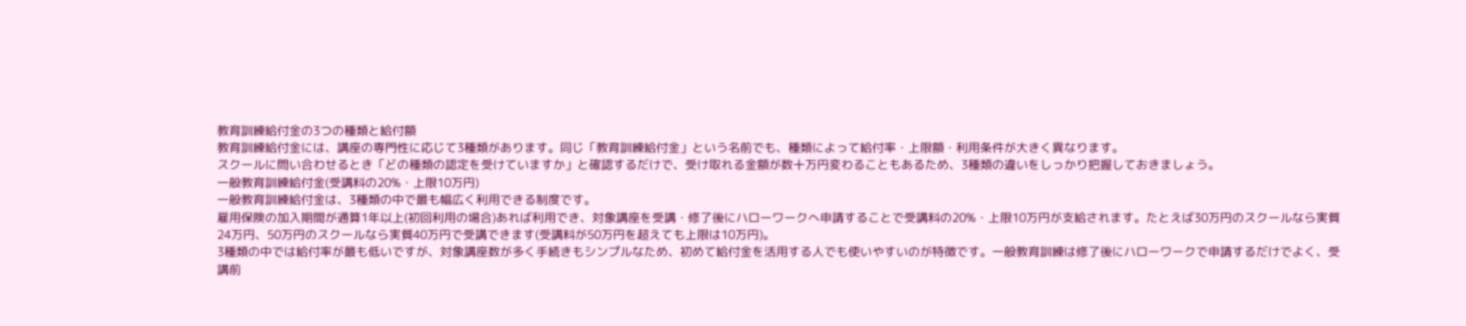教育訓練給付金の3つの種類と給付額
教育訓練給付金には、講座の専門性に応じて3種類があります。同じ「教育訓練給付金」という名前でも、種類によって給付率・上限額・利用条件が大きく異なります。
スクールに問い合わせるとき「どの種類の認定を受けていますか」と確認するだけで、受け取れる金額が数十万円変わることもあるため、3種類の違いをしっかり把握しておきましょう。
一般教育訓練給付金(受講料の20%・上限10万円)
一般教育訓練給付金は、3種類の中で最も幅広く利用できる制度です。
雇用保険の加入期間が通算1年以上(初回利用の場合)あれば利用でき、対象講座を受講・修了後にハローワークへ申請することで受講料の20%・上限10万円が支給されます。たとえば30万円のスクールなら実質24万円、50万円のスクールなら実質40万円で受講できます(受講料が50万円を超えても上限は10万円)。
3種類の中では給付率が最も低いですが、対象講座数が多く手続きもシンプルなため、初めて給付金を活用する人でも使いやすいのが特徴です。一般教育訓練は修了後にハローワークで申請するだけでよく、受講前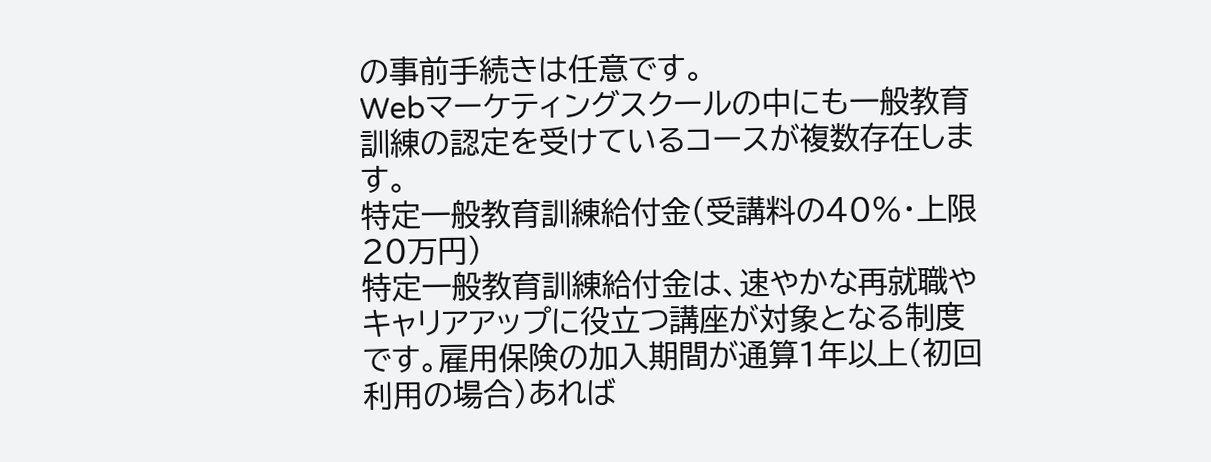の事前手続きは任意です。
Webマーケティングスクールの中にも一般教育訓練の認定を受けているコースが複数存在します。
特定一般教育訓練給付金(受講料の40%・上限20万円)
特定一般教育訓練給付金は、速やかな再就職やキャリアアップに役立つ講座が対象となる制度です。雇用保険の加入期間が通算1年以上(初回利用の場合)あれば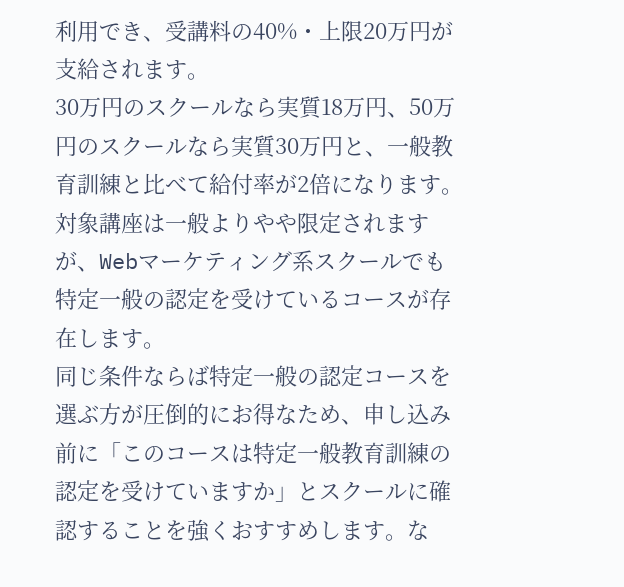利用でき、受講料の40%・上限20万円が支給されます。
30万円のスクールなら実質18万円、50万円のスクールなら実質30万円と、一般教育訓練と比べて給付率が2倍になります。対象講座は一般よりやや限定されますが、Webマーケティング系スクールでも特定一般の認定を受けているコースが存在します。
同じ条件ならば特定一般の認定コースを選ぶ方が圧倒的にお得なため、申し込み前に「このコースは特定一般教育訓練の認定を受けていますか」とスクールに確認することを強くおすすめします。な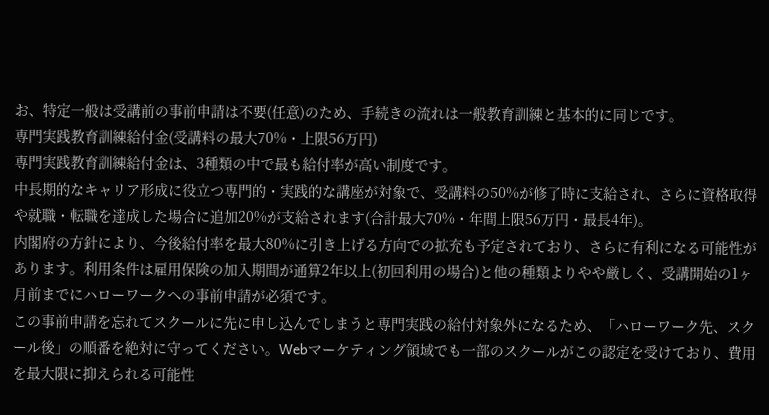お、特定一般は受講前の事前申請は不要(任意)のため、手続きの流れは一般教育訓練と基本的に同じです。
専門実践教育訓練給付金(受講料の最大70%・上限56万円)
専門実践教育訓練給付金は、3種類の中で最も給付率が高い制度です。
中長期的なキャリア形成に役立つ専門的・実践的な講座が対象で、受講料の50%が修了時に支給され、さらに資格取得や就職・転職を達成した場合に追加20%が支給されます(合計最大70%・年間上限56万円・最長4年)。
内閣府の方針により、今後給付率を最大80%に引き上げる方向での拡充も予定されており、さらに有利になる可能性があります。利用条件は雇用保険の加入期間が通算2年以上(初回利用の場合)と他の種類よりやや厳しく、受講開始の1ヶ月前までにハローワークへの事前申請が必須です。
この事前申請を忘れてスクールに先に申し込んでしまうと専門実践の給付対象外になるため、「ハローワーク先、スクール後」の順番を絶対に守ってください。Webマーケティング領域でも一部のスクールがこの認定を受けており、費用を最大限に抑えられる可能性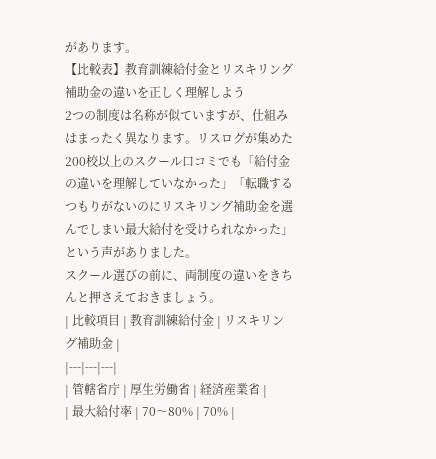があります。
【比較表】教育訓練給付金とリスキリング補助金の違いを正しく理解しよう
2つの制度は名称が似ていますが、仕組みはまったく異なります。リスログが集めた200校以上のスクール口コミでも「給付金の違いを理解していなかった」「転職するつもりがないのにリスキリング補助金を選んでしまい最大給付を受けられなかった」という声がありました。
スクール選びの前に、両制度の違いをきちんと押さえておきましょう。
| 比較項目 | 教育訓練給付金 | リスキリング補助金 |
|---|---|---|
| 管轄省庁 | 厚生労働省 | 経済産業省 |
| 最大給付率 | 70〜80% | 70% |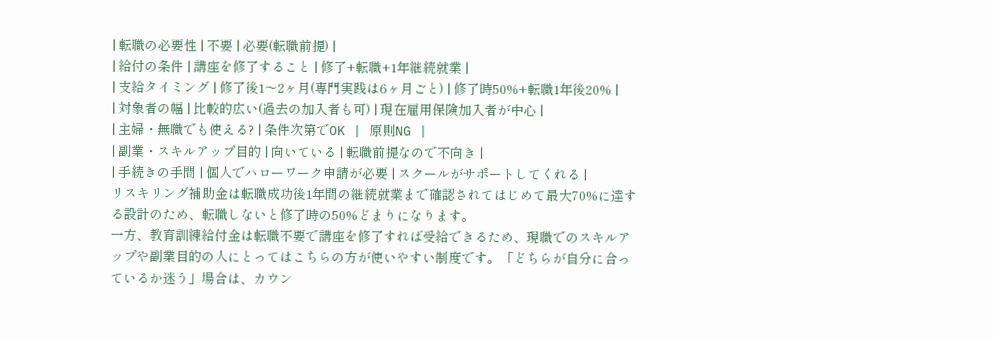| 転職の必要性 | 不要 | 必要(転職前提) |
| 給付の条件 | 講座を修了すること | 修了+転職+1年継続就業 |
| 支給タイミング | 修了後1〜2ヶ月(専門実践は6ヶ月ごと) | 修了時50%+転職1年後20% |
| 対象者の幅 | 比較的広い(過去の加入者も可) | 現在雇用保険加入者が中心 |
| 主婦・無職でも使える? | 条件次第でOK | 原則NG |
| 副業・スキルアップ目的 | 向いている | 転職前提なので不向き |
| 手続きの手間 | 個人でハローワーク申請が必要 | スクールがサポートしてくれる |
リスキリング補助金は転職成功後1年間の継続就業まで確認されてはじめて最大70%に達する設計のため、転職しないと修了時の50%どまりになります。
一方、教育訓練給付金は転職不要で講座を修了すれば受給できるため、現職でのスキルアップや副業目的の人にとってはこちらの方が使いやすい制度です。「どちらが自分に合っているか迷う」場合は、カウン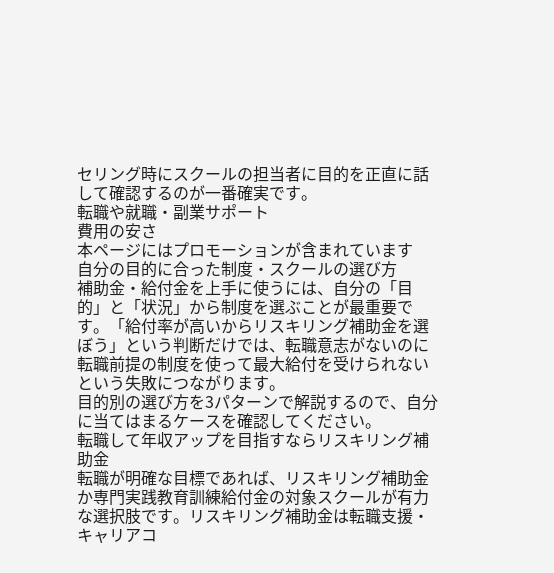セリング時にスクールの担当者に目的を正直に話して確認するのが一番確実です。
転職や就職・副業サポート
費用の安さ
本ページにはプロモーションが含まれています
自分の目的に合った制度・スクールの選び方
補助金・給付金を上手に使うには、自分の「目的」と「状況」から制度を選ぶことが最重要です。「給付率が高いからリスキリング補助金を選ぼう」という判断だけでは、転職意志がないのに転職前提の制度を使って最大給付を受けられないという失敗につながります。
目的別の選び方を3パターンで解説するので、自分に当てはまるケースを確認してください。
転職して年収アップを目指すならリスキリング補助金
転職が明確な目標であれば、リスキリング補助金か専門実践教育訓練給付金の対象スクールが有力な選択肢です。リスキリング補助金は転職支援・キャリアコ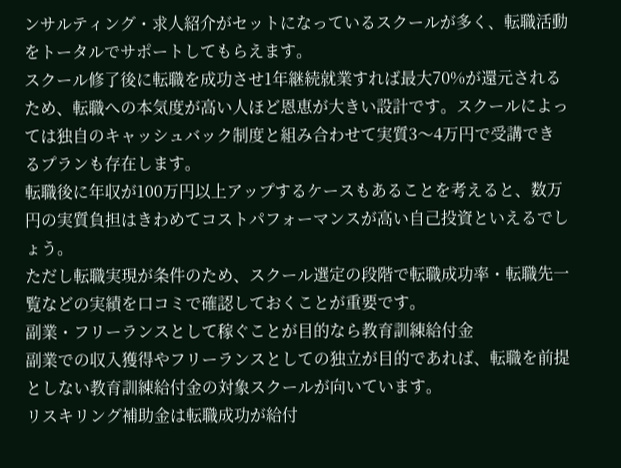ンサルティング・求人紹介がセットになっているスクールが多く、転職活動をトータルでサポートしてもらえます。
スクール修了後に転職を成功させ1年継続就業すれば最大70%が還元されるため、転職への本気度が高い人ほど恩恵が大きい設計です。スクールによっては独自のキャッシュバック制度と組み合わせて実質3〜4万円で受講できるプランも存在します。
転職後に年収が100万円以上アップするケースもあることを考えると、数万円の実質負担はきわめてコストパフォーマンスが高い自己投資といえるでしょう。
ただし転職実現が条件のため、スクール選定の段階で転職成功率・転職先一覧などの実績を口コミで確認しておくことが重要です。
副業・フリーランスとして稼ぐことが目的なら教育訓練給付金
副業での収入獲得やフリーランスとしての独立が目的であれば、転職を前提としない教育訓練給付金の対象スクールが向いています。
リスキリング補助金は転職成功が給付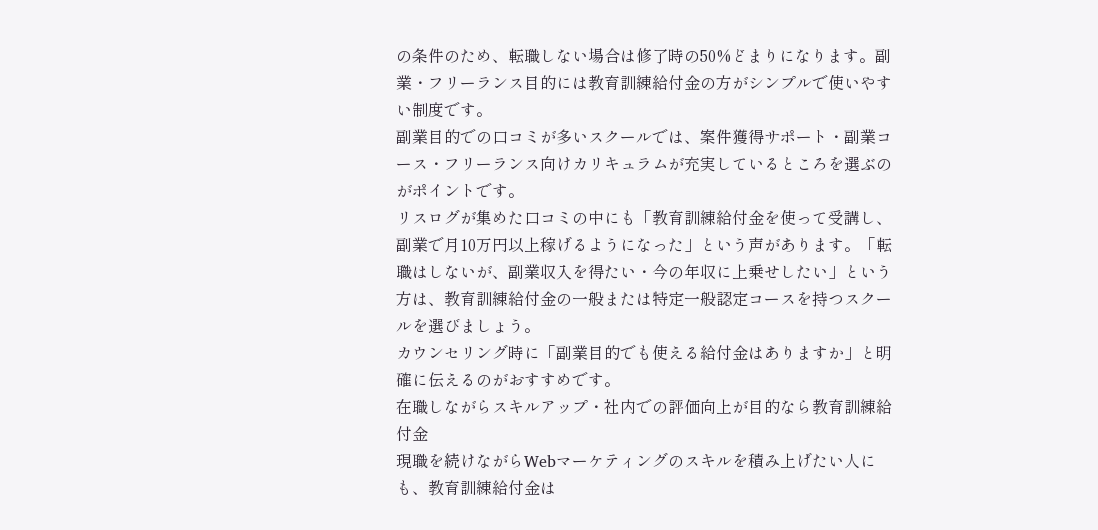の条件のため、転職しない場合は修了時の50%どまりになります。副業・フリーランス目的には教育訓練給付金の方がシンプルで使いやすい制度です。
副業目的での口コミが多いスクールでは、案件獲得サポート・副業コース・フリーランス向けカリキュラムが充実しているところを選ぶのがポイントです。
リスログが集めた口コミの中にも「教育訓練給付金を使って受講し、副業で月10万円以上稼げるようになった」という声があります。「転職はしないが、副業収入を得たい・今の年収に上乗せしたい」という方は、教育訓練給付金の一般または特定一般認定コースを持つスクールを選びましょう。
カウンセリング時に「副業目的でも使える給付金はありますか」と明確に伝えるのがおすすめです。
在職しながらスキルアップ・社内での評価向上が目的なら教育訓練給付金
現職を続けながらWebマーケティングのスキルを積み上げたい人にも、教育訓練給付金は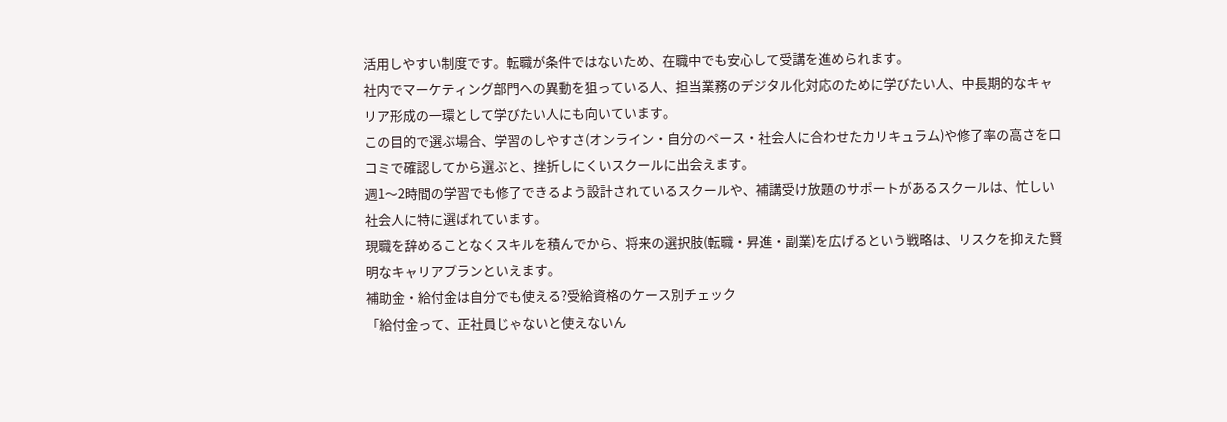活用しやすい制度です。転職が条件ではないため、在職中でも安心して受講を進められます。
社内でマーケティング部門への異動を狙っている人、担当業務のデジタル化対応のために学びたい人、中長期的なキャリア形成の一環として学びたい人にも向いています。
この目的で選ぶ場合、学習のしやすさ(オンライン・自分のペース・社会人に合わせたカリキュラム)や修了率の高さを口コミで確認してから選ぶと、挫折しにくいスクールに出会えます。
週1〜2時間の学習でも修了できるよう設計されているスクールや、補講受け放題のサポートがあるスクールは、忙しい社会人に特に選ばれています。
現職を辞めることなくスキルを積んでから、将来の選択肢(転職・昇進・副業)を広げるという戦略は、リスクを抑えた賢明なキャリアプランといえます。
補助金・給付金は自分でも使える?受給資格のケース別チェック
「給付金って、正社員じゃないと使えないん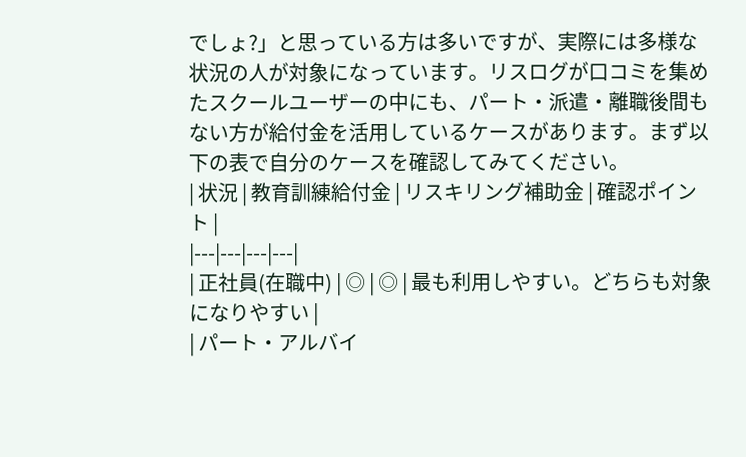でしょ?」と思っている方は多いですが、実際には多様な状況の人が対象になっています。リスログが口コミを集めたスクールユーザーの中にも、パート・派遣・離職後間もない方が給付金を活用しているケースがあります。まず以下の表で自分のケースを確認してみてください。
| 状況 | 教育訓練給付金 | リスキリング補助金 | 確認ポイント |
|---|---|---|---|
| 正社員(在職中) | ◎ | ◎ | 最も利用しやすい。どちらも対象になりやすい |
| パート・アルバイ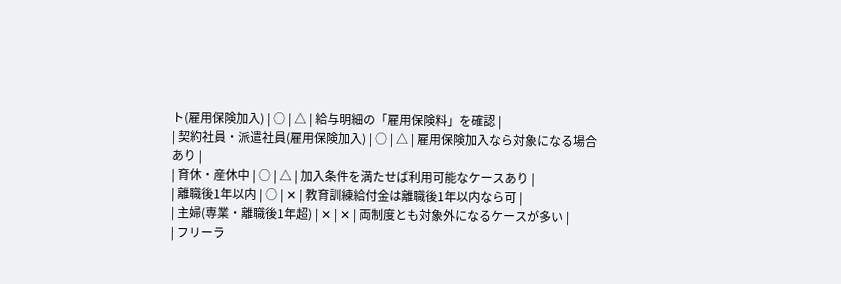ト(雇用保険加入) | ○ | △ | 給与明細の「雇用保険料」を確認 |
| 契約社員・派遣社員(雇用保険加入) | ○ | △ | 雇用保険加入なら対象になる場合あり |
| 育休・産休中 | ○ | △ | 加入条件を満たせば利用可能なケースあり |
| 離職後1年以内 | ○ | ✕ | 教育訓練給付金は離職後1年以内なら可 |
| 主婦(専業・離職後1年超) | ✕ | ✕ | 両制度とも対象外になるケースが多い |
| フリーラ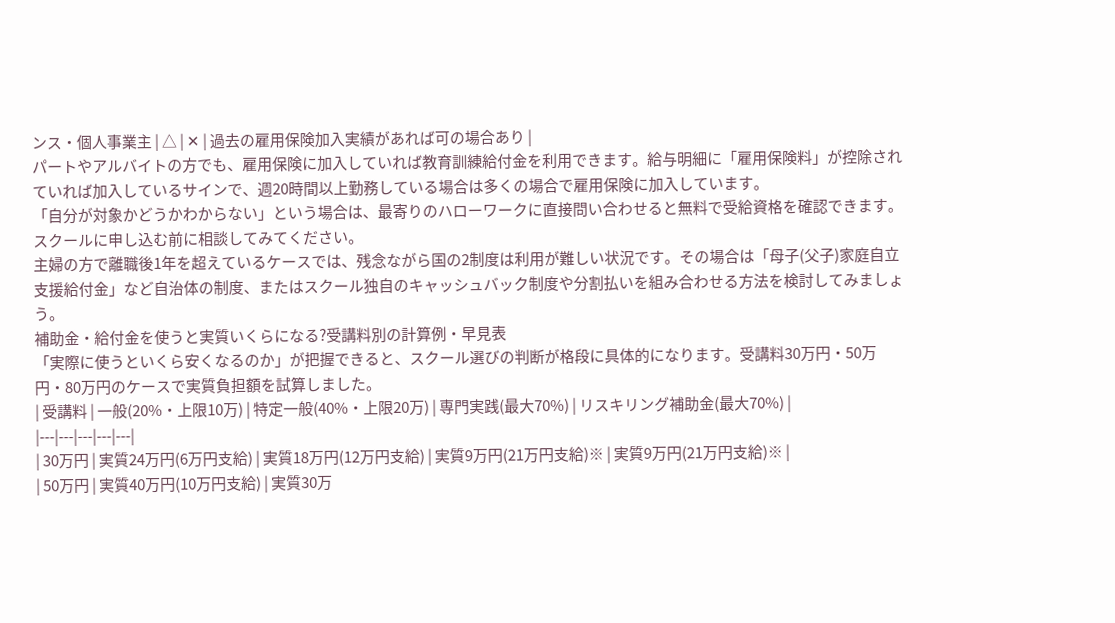ンス・個人事業主 | △ | ✕ | 過去の雇用保険加入実績があれば可の場合あり |
パートやアルバイトの方でも、雇用保険に加入していれば教育訓練給付金を利用できます。給与明細に「雇用保険料」が控除されていれば加入しているサインで、週20時間以上勤務している場合は多くの場合で雇用保険に加入しています。
「自分が対象かどうかわからない」という場合は、最寄りのハローワークに直接問い合わせると無料で受給資格を確認できます。スクールに申し込む前に相談してみてください。
主婦の方で離職後1年を超えているケースでは、残念ながら国の2制度は利用が難しい状況です。その場合は「母子(父子)家庭自立支援給付金」など自治体の制度、またはスクール独自のキャッシュバック制度や分割払いを組み合わせる方法を検討してみましょう。
補助金・給付金を使うと実質いくらになる?受講料別の計算例・早見表
「実際に使うといくら安くなるのか」が把握できると、スクール選びの判断が格段に具体的になります。受講料30万円・50万円・80万円のケースで実質負担額を試算しました。
| 受講料 | 一般(20%・上限10万) | 特定一般(40%・上限20万) | 専門実践(最大70%) | リスキリング補助金(最大70%) |
|---|---|---|---|---|
| 30万円 | 実質24万円(6万円支給) | 実質18万円(12万円支給) | 実質9万円(21万円支給)※ | 実質9万円(21万円支給)※ |
| 50万円 | 実質40万円(10万円支給) | 実質30万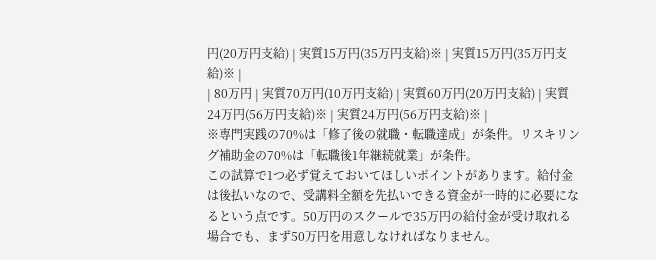円(20万円支給) | 実質15万円(35万円支給)※ | 実質15万円(35万円支給)※ |
| 80万円 | 実質70万円(10万円支給) | 実質60万円(20万円支給) | 実質24万円(56万円支給)※ | 実質24万円(56万円支給)※ |
※専門実践の70%は「修了後の就職・転職達成」が条件。リスキリング補助金の70%は「転職後1年継続就業」が条件。
この試算で1つ必ず覚えておいてほしいポイントがあります。給付金は後払いなので、受講料全額を先払いできる資金が一時的に必要になるという点です。50万円のスクールで35万円の給付金が受け取れる場合でも、まず50万円を用意しなければなりません。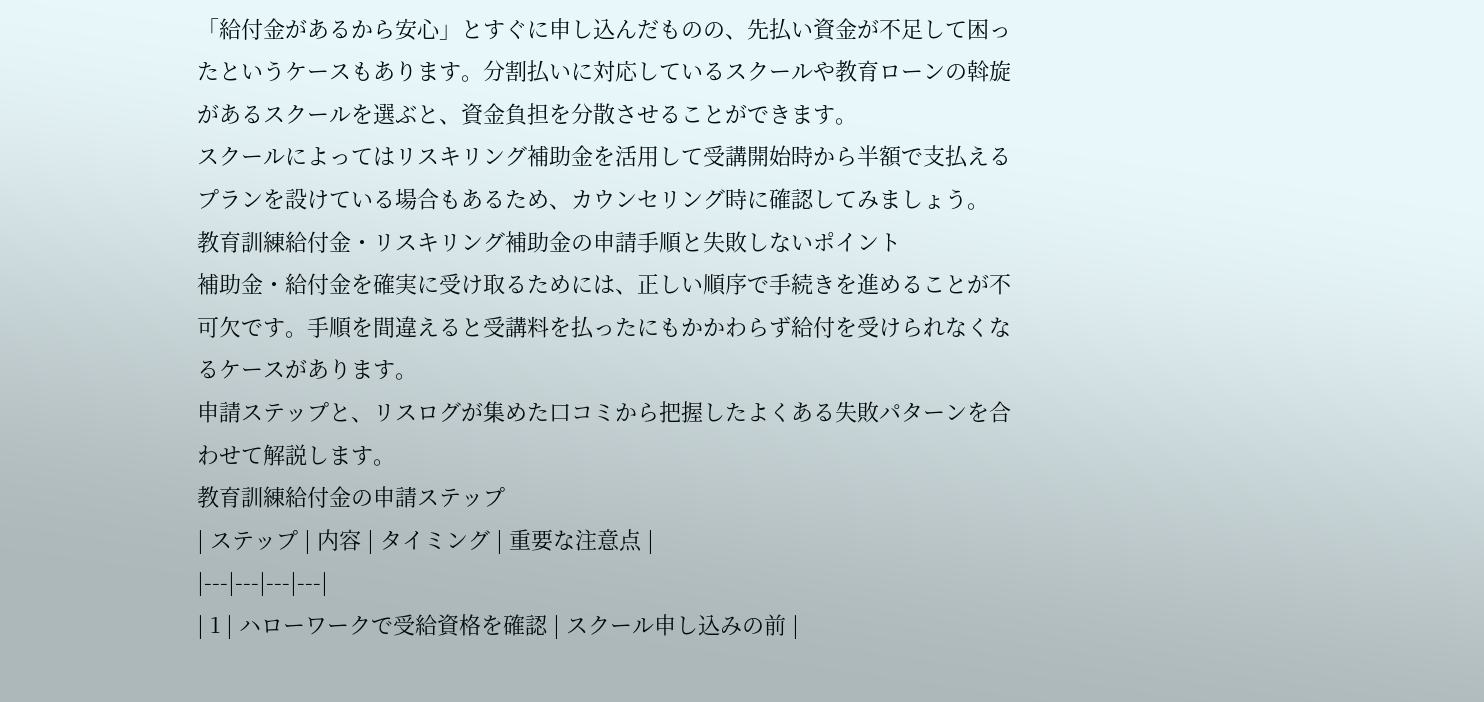「給付金があるから安心」とすぐに申し込んだものの、先払い資金が不足して困ったというケースもあります。分割払いに対応しているスクールや教育ローンの斡旋があるスクールを選ぶと、資金負担を分散させることができます。
スクールによってはリスキリング補助金を活用して受講開始時から半額で支払えるプランを設けている場合もあるため、カウンセリング時に確認してみましょう。
教育訓練給付金・リスキリング補助金の申請手順と失敗しないポイント
補助金・給付金を確実に受け取るためには、正しい順序で手続きを進めることが不可欠です。手順を間違えると受講料を払ったにもかかわらず給付を受けられなくなるケースがあります。
申請ステップと、リスログが集めた口コミから把握したよくある失敗パターンを合わせて解説します。
教育訓練給付金の申請ステップ
| ステップ | 内容 | タイミング | 重要な注意点 |
|---|---|---|---|
| 1 | ハローワークで受給資格を確認 | スクール申し込みの前 |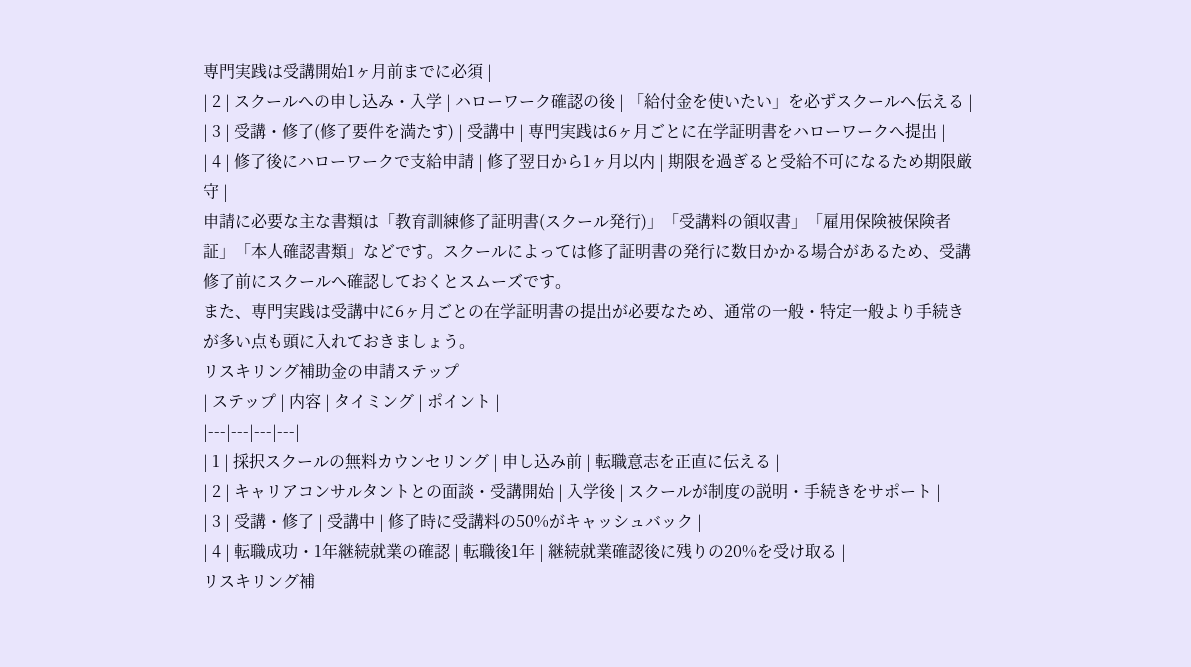専門実践は受講開始1ヶ月前までに必須 |
| 2 | スクールへの申し込み・入学 | ハローワーク確認の後 | 「給付金を使いたい」を必ずスクールへ伝える |
| 3 | 受講・修了(修了要件を満たす) | 受講中 | 専門実践は6ヶ月ごとに在学証明書をハローワークへ提出 |
| 4 | 修了後にハローワークで支給申請 | 修了翌日から1ヶ月以内 | 期限を過ぎると受給不可になるため期限厳守 |
申請に必要な主な書類は「教育訓練修了証明書(スクール発行)」「受講料の領収書」「雇用保険被保険者証」「本人確認書類」などです。スクールによっては修了証明書の発行に数日かかる場合があるため、受講修了前にスクールへ確認しておくとスムーズです。
また、専門実践は受講中に6ヶ月ごとの在学証明書の提出が必要なため、通常の一般・特定一般より手続きが多い点も頭に入れておきましょう。
リスキリング補助金の申請ステップ
| ステップ | 内容 | タイミング | ポイント |
|---|---|---|---|
| 1 | 採択スクールの無料カウンセリング | 申し込み前 | 転職意志を正直に伝える |
| 2 | キャリアコンサルタントとの面談・受講開始 | 入学後 | スクールが制度の説明・手続きをサポート |
| 3 | 受講・修了 | 受講中 | 修了時に受講料の50%がキャッシュバック |
| 4 | 転職成功・1年継続就業の確認 | 転職後1年 | 継続就業確認後に残りの20%を受け取る |
リスキリング補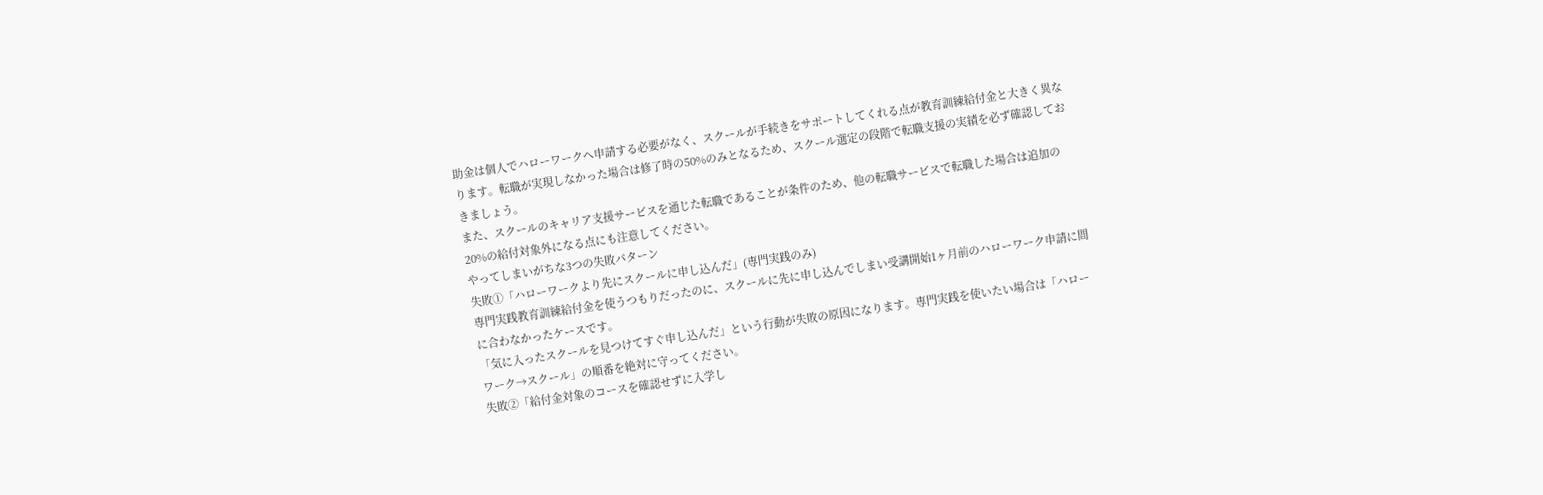助金は個人でハローワークへ申請する必要がなく、スクールが手続きをサポートしてくれる点が教育訓練給付金と大きく異なります。転職が実現しなかった場合は修了時の50%のみとなるため、スクール選定の段階で転職支援の実績を必ず確認しておきましょう。
また、スクールのキャリア支援サービスを通じた転職であることが条件のため、他の転職サービスで転職した場合は追加の20%の給付対象外になる点にも注意してください。
やってしまいがちな3つの失敗パターン
失敗①「ハローワークより先にスクールに申し込んだ」(専門実践のみ)
専門実践教育訓練給付金を使うつもりだったのに、スクールに先に申し込んでしまい受講開始1ヶ月前のハローワーク申請に間に合わなかったケースです。
「気に入ったスクールを見つけてすぐ申し込んだ」という行動が失敗の原因になります。専門実践を使いたい場合は「ハローワーク→スクール」の順番を絶対に守ってください。
失敗②「給付金対象のコースを確認せずに入学し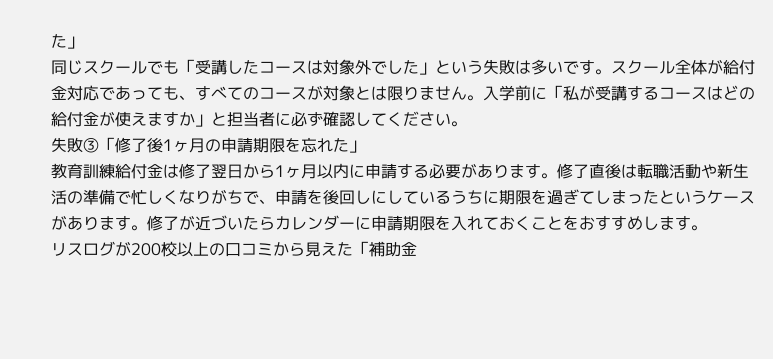た」
同じスクールでも「受講したコースは対象外でした」という失敗は多いです。スクール全体が給付金対応であっても、すべてのコースが対象とは限りません。入学前に「私が受講するコースはどの給付金が使えますか」と担当者に必ず確認してください。
失敗③「修了後1ヶ月の申請期限を忘れた」
教育訓練給付金は修了翌日から1ヶ月以内に申請する必要があります。修了直後は転職活動や新生活の準備で忙しくなりがちで、申請を後回しにしているうちに期限を過ぎてしまったというケースがあります。修了が近づいたらカレンダーに申請期限を入れておくことをおすすめします。
リスログが200校以上の口コミから見えた「補助金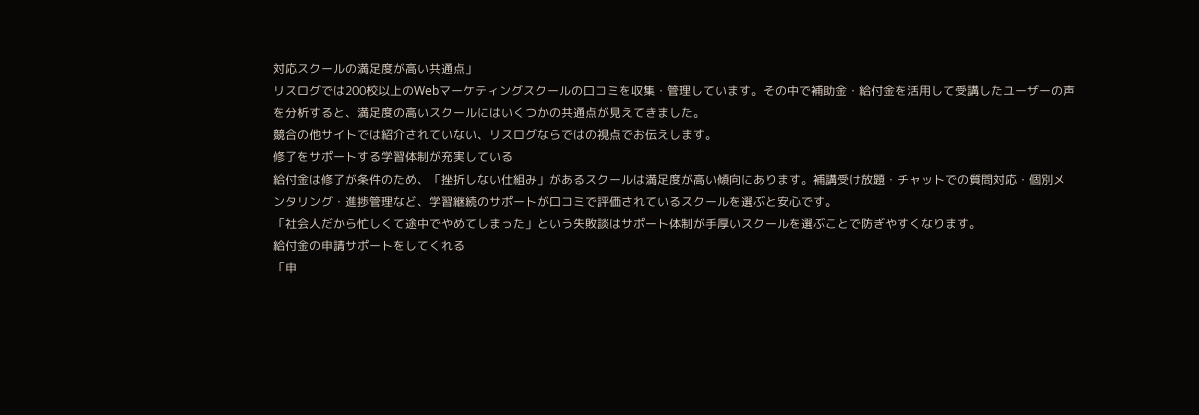対応スクールの満足度が高い共通点」
リスログでは200校以上のWebマーケティングスクールの口コミを収集・管理しています。その中で補助金・給付金を活用して受講したユーザーの声を分析すると、満足度の高いスクールにはいくつかの共通点が見えてきました。
競合の他サイトでは紹介されていない、リスログならではの視点でお伝えします。
修了をサポートする学習体制が充実している
給付金は修了が条件のため、「挫折しない仕組み」があるスクールは満足度が高い傾向にあります。補講受け放題・チャットでの質問対応・個別メンタリング・進捗管理など、学習継続のサポートが口コミで評価されているスクールを選ぶと安心です。
「社会人だから忙しくて途中でやめてしまった」という失敗談はサポート体制が手厚いスクールを選ぶことで防ぎやすくなります。
給付金の申請サポートをしてくれる
「申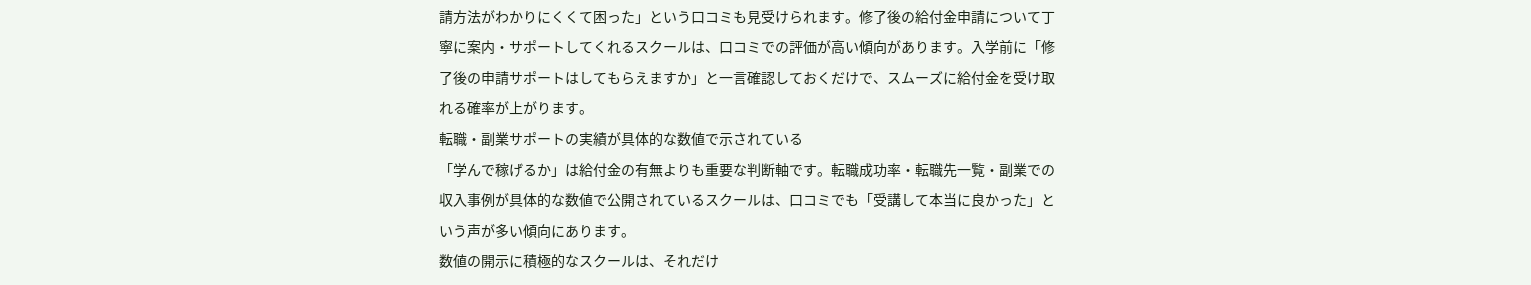請方法がわかりにくくて困った」という口コミも見受けられます。修了後の給付金申請について丁寧に案内・サポートしてくれるスクールは、口コミでの評価が高い傾向があります。入学前に「修了後の申請サポートはしてもらえますか」と一言確認しておくだけで、スムーズに給付金を受け取れる確率が上がります。
転職・副業サポートの実績が具体的な数値で示されている
「学んで稼げるか」は給付金の有無よりも重要な判断軸です。転職成功率・転職先一覧・副業での収入事例が具体的な数値で公開されているスクールは、口コミでも「受講して本当に良かった」という声が多い傾向にあります。
数値の開示に積極的なスクールは、それだけ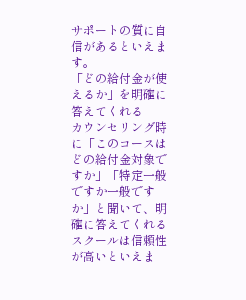サポートの質に自信があるといえます。
「どの給付金が使えるか」を明確に答えてくれる
カウンセリング時に「このコースはどの給付金対象ですか」「特定一般ですか一般ですか」と聞いて、明確に答えてくれるスクールは信頼性が高いといえま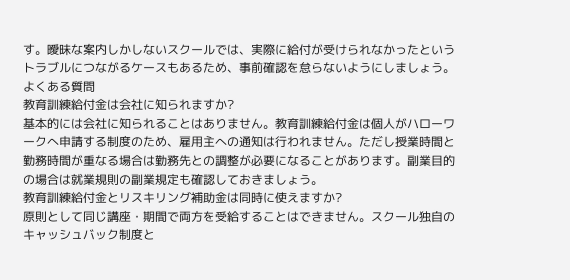す。曖昧な案内しかしないスクールでは、実際に給付が受けられなかったというトラブルにつながるケースもあるため、事前確認を怠らないようにしましょう。
よくある質問
教育訓練給付金は会社に知られますか?
基本的には会社に知られることはありません。教育訓練給付金は個人がハローワークへ申請する制度のため、雇用主への通知は行われません。ただし授業時間と勤務時間が重なる場合は勤務先との調整が必要になることがあります。副業目的の場合は就業規則の副業規定も確認しておきましょう。
教育訓練給付金とリスキリング補助金は同時に使えますか?
原則として同じ講座・期間で両方を受給することはできません。スクール独自のキャッシュバック制度と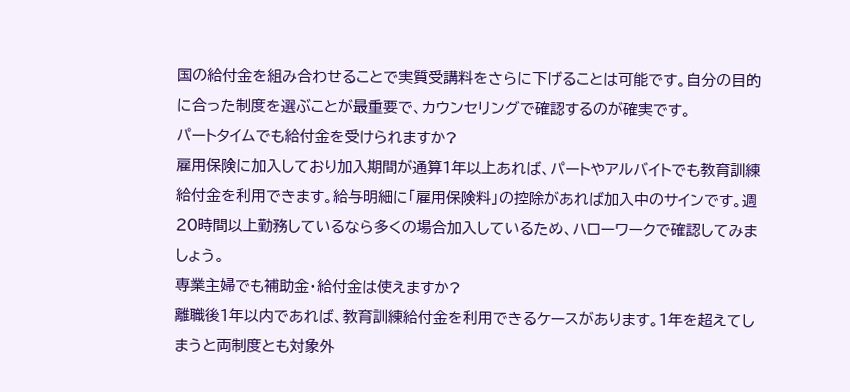国の給付金を組み合わせることで実質受講料をさらに下げることは可能です。自分の目的に合った制度を選ぶことが最重要で、カウンセリングで確認するのが確実です。
パートタイムでも給付金を受けられますか?
雇用保険に加入しており加入期間が通算1年以上あれば、パートやアルバイトでも教育訓練給付金を利用できます。給与明細に「雇用保険料」の控除があれば加入中のサインです。週20時間以上勤務しているなら多くの場合加入しているため、ハローワークで確認してみましょう。
専業主婦でも補助金・給付金は使えますか?
離職後1年以内であれば、教育訓練給付金を利用できるケースがあります。1年を超えてしまうと両制度とも対象外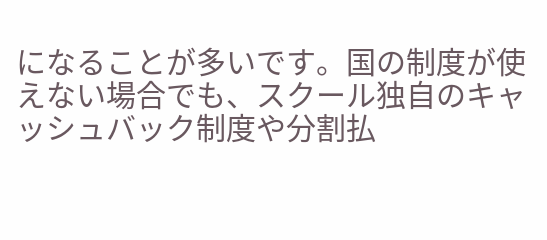になることが多いです。国の制度が使えない場合でも、スクール独自のキャッシュバック制度や分割払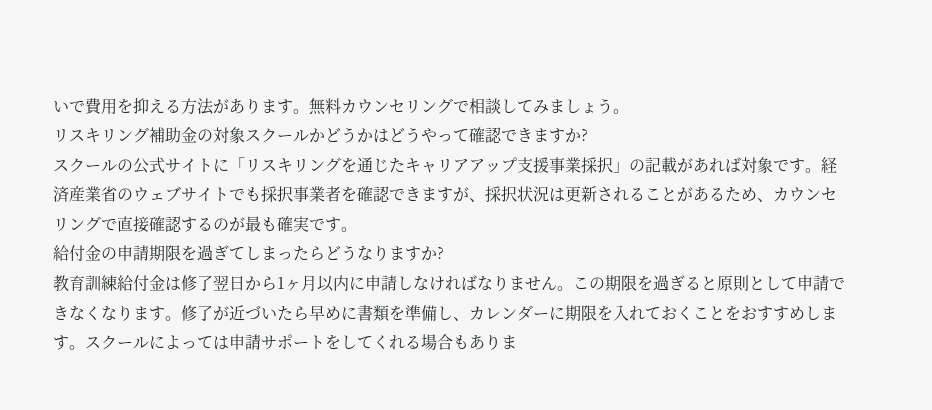いで費用を抑える方法があります。無料カウンセリングで相談してみましょう。
リスキリング補助金の対象スクールかどうかはどうやって確認できますか?
スクールの公式サイトに「リスキリングを通じたキャリアアップ支援事業採択」の記載があれば対象です。経済産業省のウェブサイトでも採択事業者を確認できますが、採択状況は更新されることがあるため、カウンセリングで直接確認するのが最も確実です。
給付金の申請期限を過ぎてしまったらどうなりますか?
教育訓練給付金は修了翌日から1ヶ月以内に申請しなければなりません。この期限を過ぎると原則として申請できなくなります。修了が近づいたら早めに書類を準備し、カレンダーに期限を入れておくことをおすすめします。スクールによっては申請サポートをしてくれる場合もありま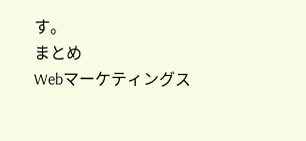す。
まとめ
Webマーケティングス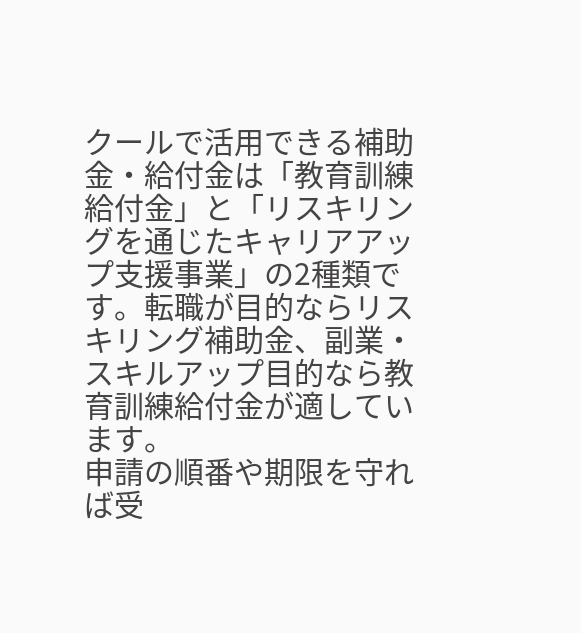クールで活用できる補助金・給付金は「教育訓練給付金」と「リスキリングを通じたキャリアアップ支援事業」の2種類です。転職が目的ならリスキリング補助金、副業・スキルアップ目的なら教育訓練給付金が適しています。
申請の順番や期限を守れば受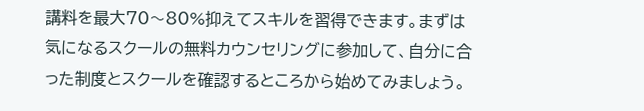講料を最大70〜80%抑えてスキルを習得できます。まずは気になるスクールの無料カウンセリングに参加して、自分に合った制度とスクールを確認するところから始めてみましょう。